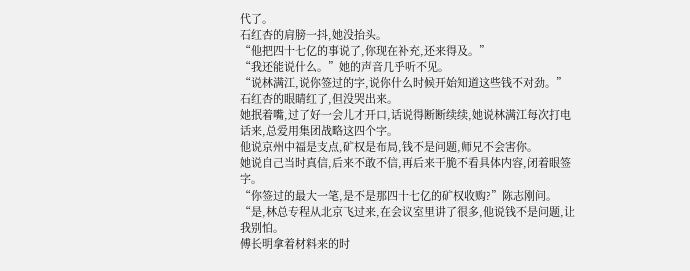代了。
石红杏的肩膀一抖,她没抬头。
“他把四十七亿的事说了,你现在补充,还来得及。”
“我还能说什么。”她的声音几乎听不见。
“说林满江,说你签过的字,说你什么时候开始知道这些钱不对劲。”
石红杏的眼睛红了,但没哭出来。
她抿着嘴,过了好一会儿才开口,话说得断断续续,她说林满江每次打电话来,总爱用集团战略这四个字。
他说京州中福是支点,矿权是布局,钱不是问题,师兄不会害你。
她说自己当时真信,后来不敢不信,再后来干脆不看具体内容,闭着眼签字。
“你签过的最大一笔,是不是那四十七亿的矿权收购?”陈志刚问。
“是,林总专程从北京飞过来,在会议室里讲了很多,他说钱不是问题,让我别怕。
傅长明拿着材料来的时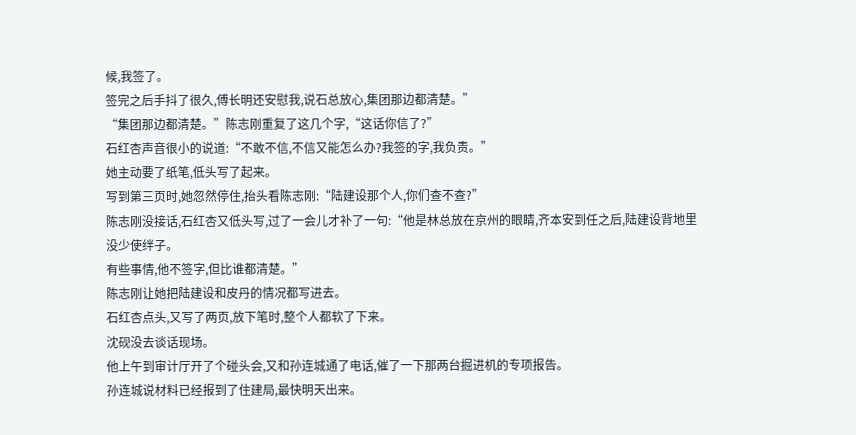候,我签了。
签完之后手抖了很久,傅长明还安慰我,说石总放心,集团那边都清楚。”
“集团那边都清楚。”陈志刚重复了这几个字,“这话你信了?”
石红杏声音很小的说道:“不敢不信,不信又能怎么办?我签的字,我负责。”
她主动要了纸笔,低头写了起来。
写到第三页时,她忽然停住,抬头看陈志刚:“陆建设那个人,你们查不查?”
陈志刚没接话,石红杏又低头写,过了一会儿才补了一句:“他是林总放在京州的眼睛,齐本安到任之后,陆建设背地里没少使绊子。
有些事情,他不签字,但比谁都清楚。”
陈志刚让她把陆建设和皮丹的情况都写进去。
石红杏点头,又写了两页,放下笔时,整个人都软了下来。
沈砚没去谈话现场。
他上午到审计厅开了个碰头会,又和孙连城通了电话,催了一下那两台掘进机的专项报告。
孙连城说材料已经报到了住建局,最快明天出来。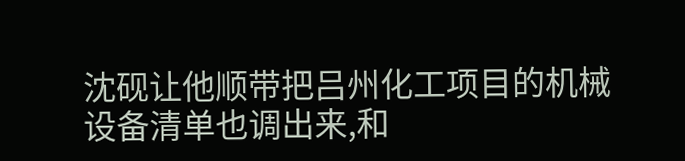沈砚让他顺带把吕州化工项目的机械设备清单也调出来,和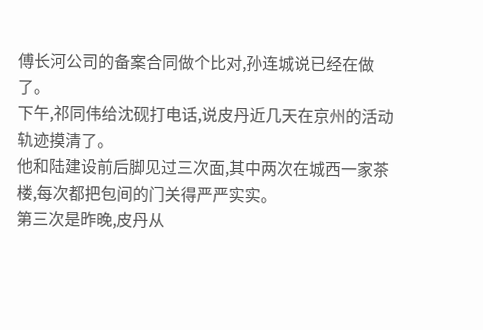傅长河公司的备案合同做个比对,孙连城说已经在做了。
下午,祁同伟给沈砚打电话,说皮丹近几天在京州的活动轨迹摸清了。
他和陆建设前后脚见过三次面,其中两次在城西一家茶楼,每次都把包间的门关得严严实实。
第三次是昨晚,皮丹从